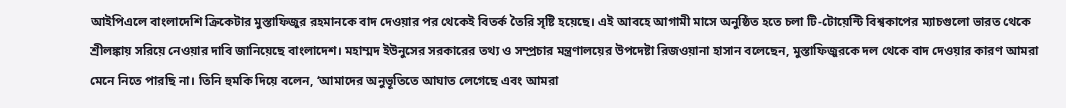আইপিএলে বাংলাদেশি ক্রিকেটার মুস্তাফিজুর রহমানকে বাদ দেওয়ার পর থেকেই বিতর্ক তৈরি সৃষ্টি হয়েছে। এই আবহে আগামী মাসে অনুষ্ঠিত হতে চলা টি-টোয়েন্টি বিশ্বকাপের ম্যাচগুলো ভারত থেকে শ্রীলঙ্কায় সরিয়ে নেওয়ার দাবি জানিয়েছে বাংলাদেশ। মহাম্মদ ইউনুসের সরকারের তথ্য ও সম্প্রচার মন্ত্রণালয়ের উপদেষ্টা রিজওয়ানা হাসান বলেছেন, মুস্তাফিজুরকে দল থেকে বাদ দেওয়ার কারণ আমরা মেনে নিতে পারছি না। তিনি হুমকি দিয়ে বলেন, ‘আমাদের অনুভূতিতে আঘাত লেগেছে এবং আমরা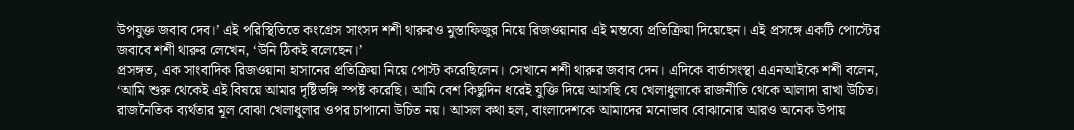উপযুক্ত জবাব দেব।’ এই পরিস্থিতিতে কংগ্রেস সাংসদ শশী থারুরও মুস্তাফিজুর নিয়ে রিজওয়ানার এই মন্তব্যে প্রতিক্রিয়া দিয়েছেন। এই প্রসঙ্গে একটি পোস্টের জবাবে শশী থারুর লেখেন, ‘উনি ঠিকই বলেছেন।’
প্রসঙ্গত, এক সাংবাদিক রিজওয়ানা হাসানের প্রতিক্রিয়া নিয়ে পোস্ট করেছিলেন। সেখানে শশী থারুর জবাব দেন। এদিকে বার্তাসংস্থা এএনআইকে শশী বলেন, ‘আমি শুরু থেকেই এই বিষয়ে আমার দৃষ্টিভঙ্গি স্পষ্ট করেছি। আমি বেশ কিছুদিন ধরেই যুক্তি দিয়ে আসছি যে খেলাধুলাকে রাজনীতি থেকে আলাদা রাখা উচিত। রাজনৈতিক ব্যর্থতার মূল বোঝা খেলাধুলার ওপর চাপানো উচিত নয়। আসল কথা হল, বাংলাদেশকে আমাদের মনোভাব বোঝানোর আরও অনেক উপায়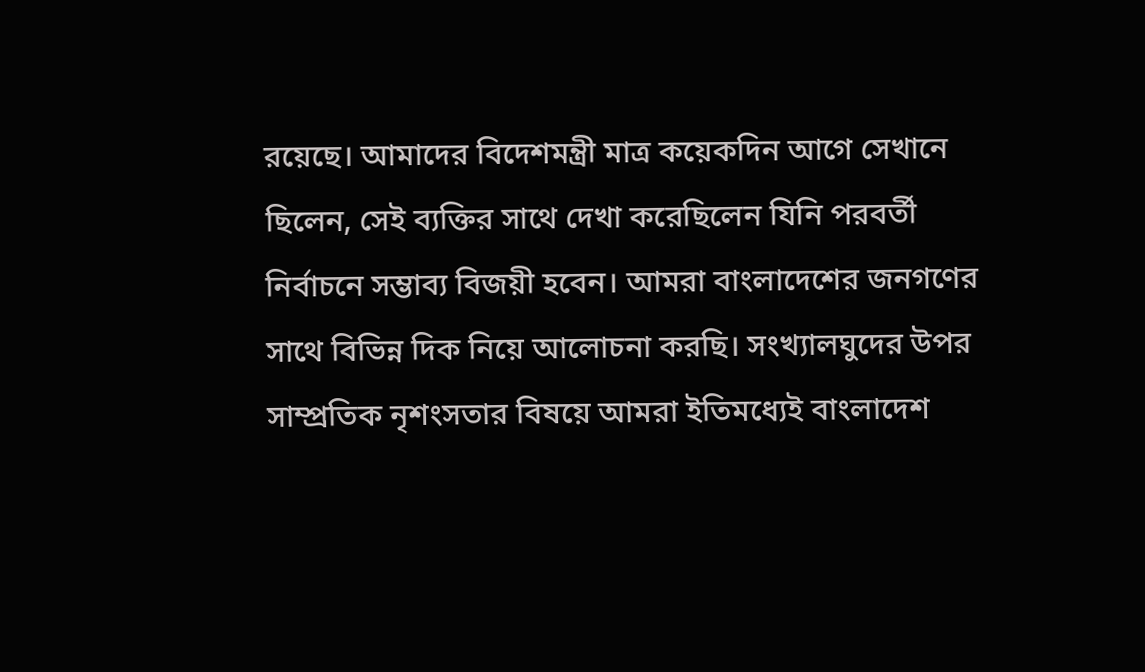রয়েছে। আমাদের বিদেশমন্ত্রী মাত্র কয়েকদিন আগে সেখানে ছিলেন, সেই ব্যক্তির সাথে দেখা করেছিলেন যিনি পরবর্তী নির্বাচনে সম্ভাব্য বিজয়ী হবেন। আমরা বাংলাদেশের জনগণের সাথে বিভিন্ন দিক নিয়ে আলোচনা করছি। সংখ্যালঘুদের উপর সাম্প্রতিক নৃশংসতার বিষয়ে আমরা ইতিমধ্যেই বাংলাদেশ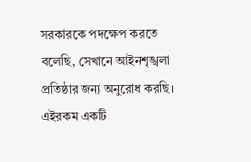সরকারকে পদক্ষেপ করতে বলেছি, সেখানে আইনশৃঙ্খলা প্রতিষ্ঠার জন্য অনুরোধ করছি। এইরকম একটি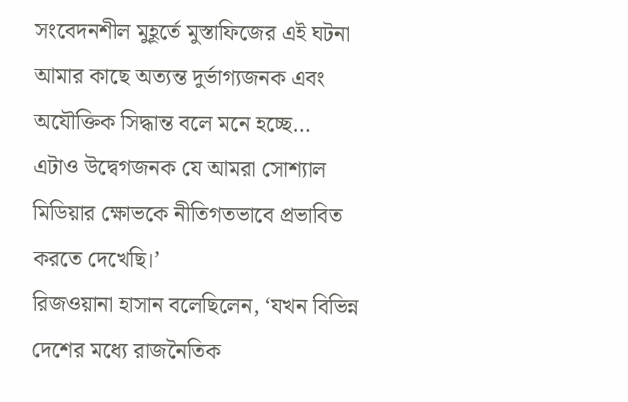সংবেদনশীল মুহূর্তে মুস্তাফিজের এই ঘটনা আমার কাছে অত্যন্ত দুর্ভাগ্যজনক এবং অযৌক্তিক সিদ্ধান্ত বলে মনে হচ্ছে… এটাও উদ্বেগজনক যে আমরা সোশ্যাল মিডিয়ার ক্ষোভকে নীতিগতভাবে প্রভাবিত করতে দেখেছি।’
রিজওয়ানা হাসান বলেছিলেন, ‘যখন বিভিন্ন দেশের মধ্যে রাজনৈতিক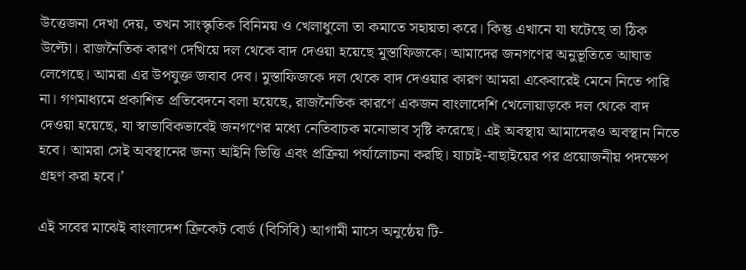উত্তেজনা দেখা দেয়, তখন সাংস্কৃতিক বিনিময় ও খেলাধুলো তা কমাতে সহায়তা করে। কিন্তু এখানে যা ঘটেছে তা ঠিক উল্টো। রাজনৈতিক কারণ দেখিয়ে দল থেকে বাদ দেওয়া হয়েছে মুস্তাফিজকে। আমাদের জনগণের অনুভূতিতে আঘাত লেগেছে। আমরা এর উপযুক্ত জবাব দেব। মুস্তাফিজকে দল থেকে বাদ দেওয়ার কারণ আমরা একেবারেই মেনে নিতে পারি না। গণমাধ্যমে প্রকাশিত প্রতিবেদনে বলা হয়েছে, রাজনৈতিক কারণে একজন বাংলাদেশি খেলোয়াড়কে দল থেকে বাদ দেওয়া হয়েছে, যা স্বাভাবিকভাবেই জনগণের মধ্যে নেতিবাচক মনোভাব সৃষ্টি করেছে। এই অবস্থায় আমাদেরও অবস্থান নিতে হবে। আমরা সেই অবস্থানের জন্য আইনি ভিত্তি এবং প্রক্রিয়া পর্যালোচনা করছি। যাচাই-বাছাইয়ের পর প্রয়োজনীয় পদক্ষেপ গ্রহণ করা হবে।’

এই সবের মাঝেই বাংলাদেশ ক্রিকেট বোর্ড (বিসিবি) আগামী মাসে অনুষ্ঠেয় টি-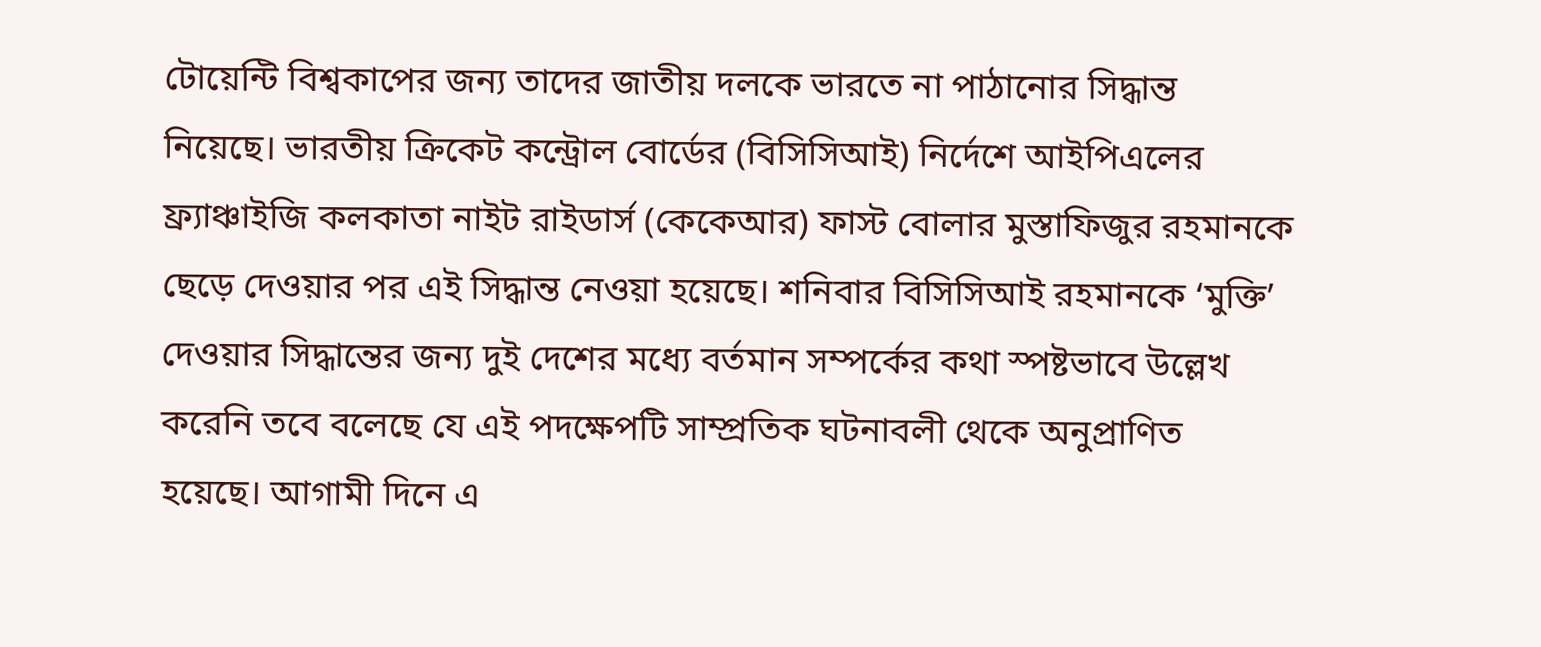টোয়েন্টি বিশ্বকাপের জন্য তাদের জাতীয় দলকে ভারতে না পাঠানোর সিদ্ধান্ত নিয়েছে। ভারতীয় ক্রিকেট কন্ট্রোল বোর্ডের (বিসিসিআই) নির্দেশে আইপিএলের ফ্র্যাঞ্চাইজি কলকাতা নাইট রাইডার্স (কেকেআর) ফাস্ট বোলার মুস্তাফিজুর রহমানকে ছেড়ে দেওয়ার পর এই সিদ্ধান্ত নেওয়া হয়েছে। শনিবার বিসিসিআই রহমানকে ‘মুক্তি’ দেওয়ার সিদ্ধান্তের জন্য দুই দেশের মধ্যে বর্তমান সম্পর্কের কথা স্পষ্টভাবে উল্লেখ করেনি তবে বলেছে যে এই পদক্ষেপটি সাম্প্রতিক ঘটনাবলী থেকে অনুপ্রাণিত হয়েছে। আগামী দিনে এ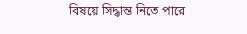বিষয়ে সিদ্ধান্ত নিতে পারে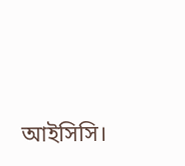আইসিসি।